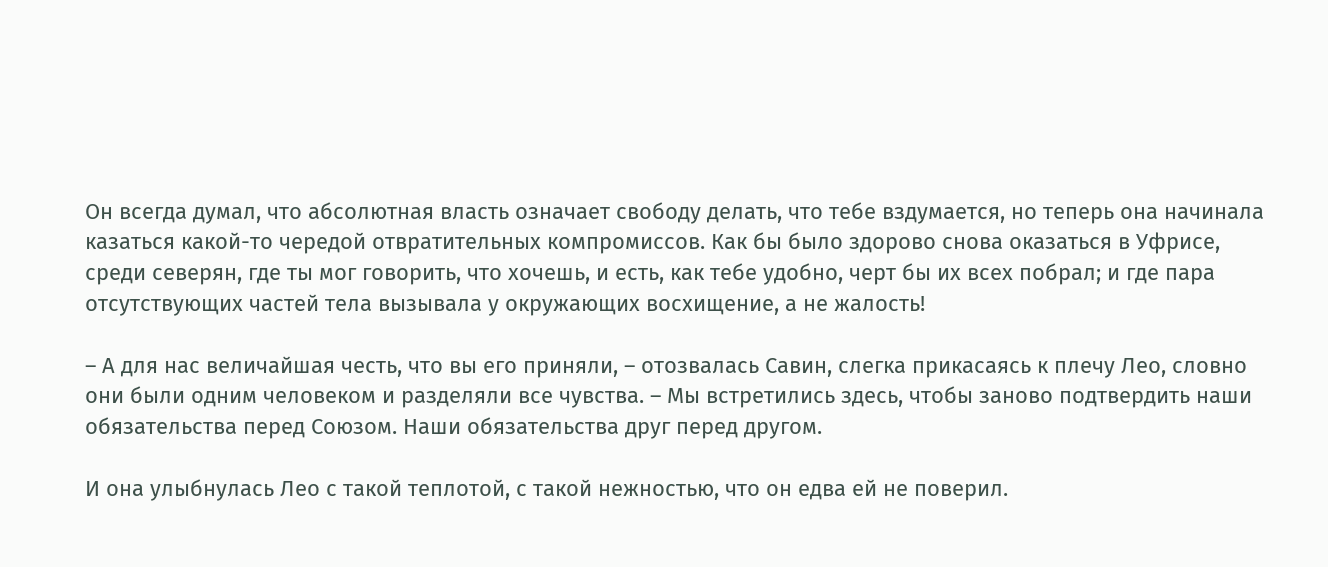Он всегда думал, что абсолютная власть означает свободу делать, что тебе вздумается, но теперь она начинала казаться какой-то чередой отвратительных компромиссов. Как бы было здорово снова оказаться в Уфрисе, среди северян, где ты мог говорить, что хочешь, и есть, как тебе удобно, черт бы их всех побрал; и где пара отсутствующих частей тела вызывала у окружающих восхищение, а не жалость!

– А для нас величайшая честь, что вы его приняли, – отозвалась Савин, слегка прикасаясь к плечу Лео, словно они были одним человеком и разделяли все чувства. – Мы встретились здесь, чтобы заново подтвердить наши обязательства перед Союзом. Наши обязательства друг перед другом.

И она улыбнулась Лео с такой теплотой, с такой нежностью, что он едва ей не поверил.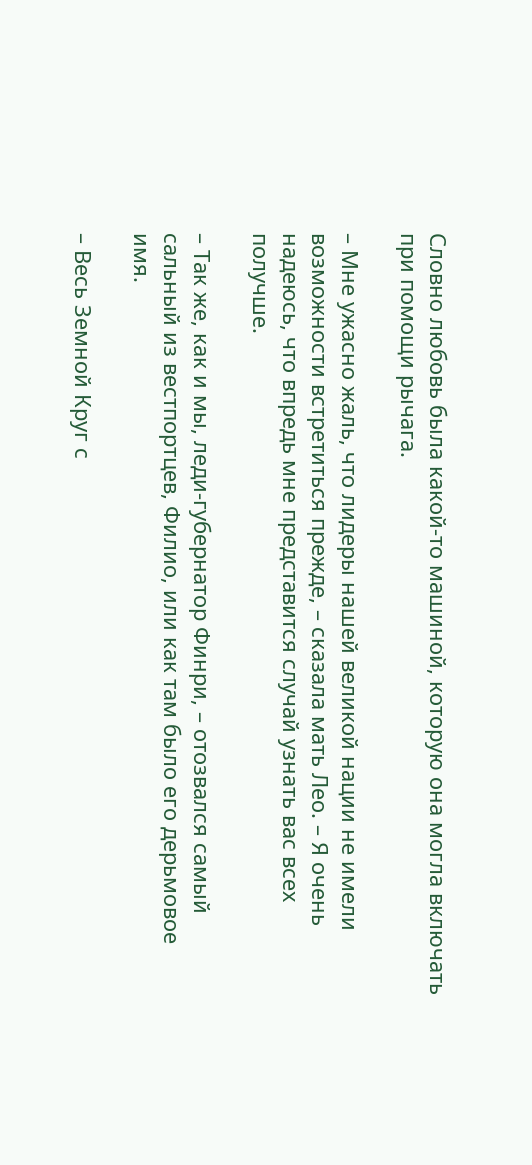Словно любовь была какой-то машиной, которую она могла включать при помощи рычага.

– Мне ужасно жаль, что лидеры нашей великой нации не имели возможности встретиться прежде, – сказала мать Лео. – Я очень надеюсь, что впредь мне представится случай узнать вас всех получше.

– Так же, как и мы, леди-губернатор Финри, – отозвался самый сальный из вестпортцев, Филио, или как там было его дерьмовое имя.

– Весь Земной Круг с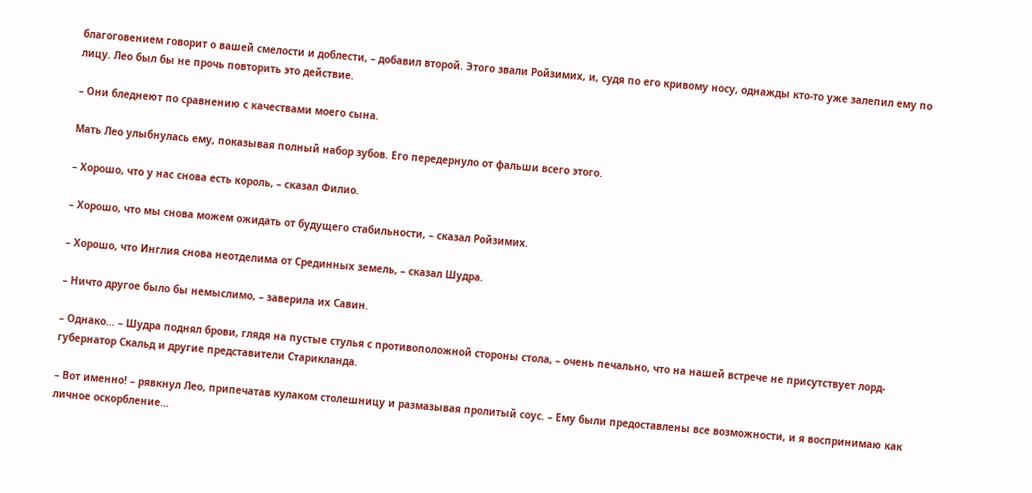благоговением говорит о вашей смелости и доблести, – добавил второй. Этого звали Ройзимих, и, судя по его кривому носу, однажды кто-то уже залепил ему по лицу. Лео был бы не прочь повторить это действие.

– Они бледнеют по сравнению с качествами моего сына.

Мать Лео улыбнулась ему, показывая полный набор зубов. Его передернуло от фальши всего этого.

– Хорошо, что у нас снова есть король, – сказал Филио.

– Хорошо, что мы снова можем ожидать от будущего стабильности, – сказал Ройзимих.

– Хорошо, что Инглия снова неотделима от Срединных земель, – сказал Шудра.

– Ничто другое было бы немыслимо, – заверила их Савин.

– Однако… – Шудра поднял брови, глядя на пустые стулья с противоположной стороны стола, – очень печально, что на нашей встрече не присутствует лорд-губернатор Скальд и другие представители Старикланда.

– Вот именно! – рявкнул Лео, припечатав кулаком столешницу и размазывая пролитый соус. – Ему были предоставлены все возможности, и я воспринимаю как личное оскорбление…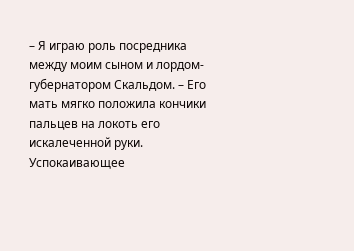– Я играю роль посредника между моим сыном и лордом-губернатором Скальдом. – Его мать мягко положила кончики пальцев на локоть его искалеченной руки. Успокаивающее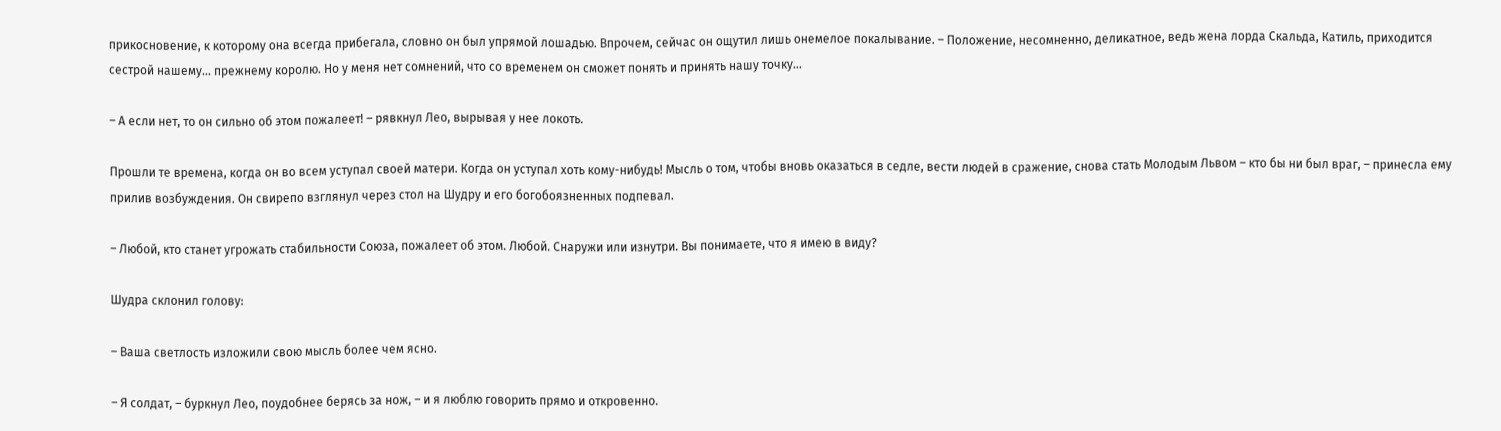прикосновение, к которому она всегда прибегала, словно он был упрямой лошадью. Впрочем, сейчас он ощутил лишь онемелое покалывание. – Положение, несомненно, деликатное, ведь жена лорда Скальда, Катиль, приходится сестрой нашему… прежнему королю. Но у меня нет сомнений, что со временем он сможет понять и принять нашу точку…

– А если нет, то он сильно об этом пожалеет! – рявкнул Лео, вырывая у нее локоть.

Прошли те времена, когда он во всем уступал своей матери. Когда он уступал хоть кому-нибудь! Мысль о том, чтобы вновь оказаться в седле, вести людей в сражение, снова стать Молодым Львом – кто бы ни был враг, – принесла ему прилив возбуждения. Он свирепо взглянул через стол на Шудру и его богобоязненных подпевал.

– Любой, кто станет угрожать стабильности Союза, пожалеет об этом. Любой. Снаружи или изнутри. Вы понимаете, что я имею в виду?

Шудра склонил голову:

– Ваша светлость изложили свою мысль более чем ясно.

– Я солдат, – буркнул Лео, поудобнее берясь за нож, – и я люблю говорить прямо и откровенно.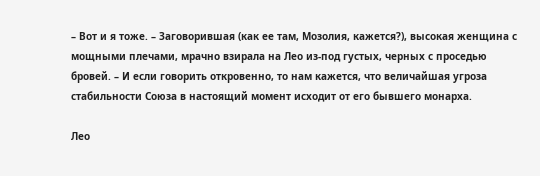– Вот и я тоже. – Заговорившая (как ее там, Мозолия, кажется?), высокая женщина с мощными плечами, мрачно взирала на Лео из-под густых, черных с проседью бровей. – И если говорить откровенно, то нам кажется, что величайшая угроза стабильности Союза в настоящий момент исходит от его бывшего монарха.

Лео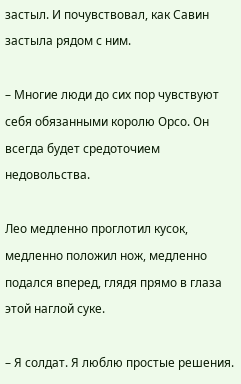застыл. И почувствовал, как Савин застыла рядом с ним.

– Многие люди до сих пор чувствуют себя обязанными королю Орсо. Он всегда будет средоточием недовольства.

Лео медленно проглотил кусок, медленно положил нож, медленно подался вперед, глядя прямо в глаза этой наглой суке.

– Я солдат. Я люблю простые решения.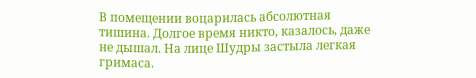В помещении воцарилась абсолютная тишина. Долгое время никто, казалось, даже не дышал. На лице Шудры застыла легкая гримаса.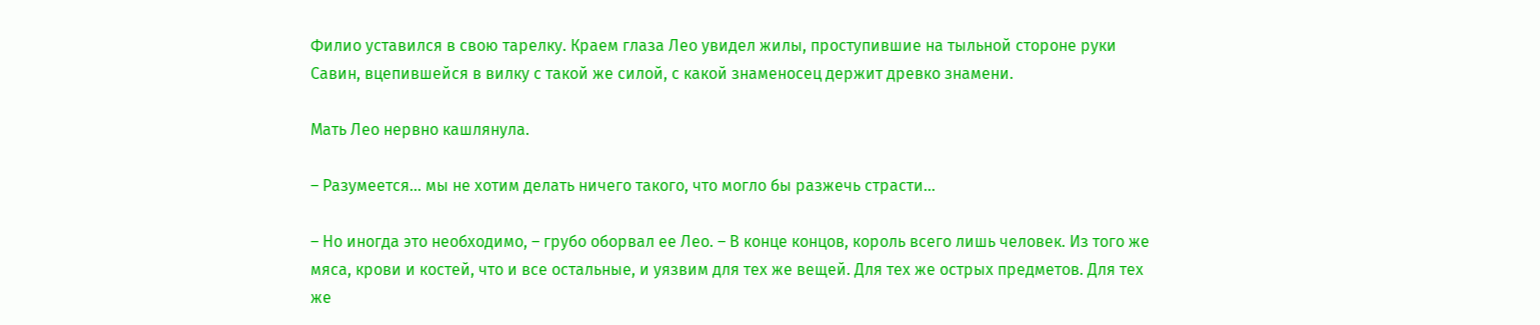Филио уставился в свою тарелку. Краем глаза Лео увидел жилы, проступившие на тыльной стороне руки Савин, вцепившейся в вилку с такой же силой, с какой знаменосец держит древко знамени.

Мать Лео нервно кашлянула.

– Разумеется… мы не хотим делать ничего такого, что могло бы разжечь страсти…

– Но иногда это необходимо, – грубо оборвал ее Лео. – В конце концов, король всего лишь человек. Из того же мяса, крови и костей, что и все остальные, и уязвим для тех же вещей. Для тех же острых предметов. Для тех же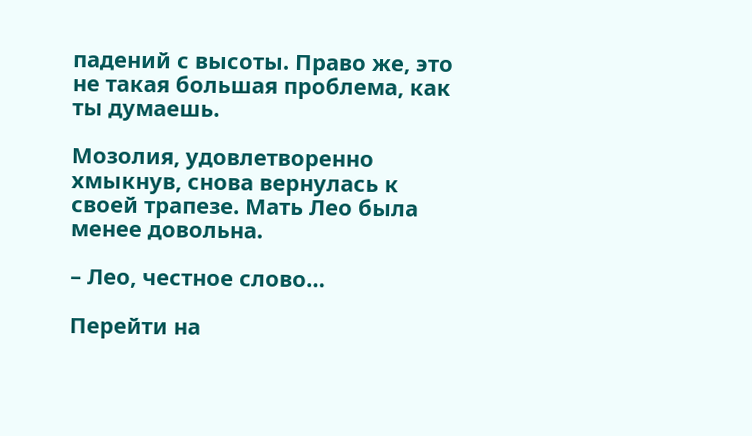падений с высоты. Право же, это не такая большая проблема, как ты думаешь.

Мозолия, удовлетворенно хмыкнув, снова вернулась к своей трапезе. Мать Лео была менее довольна.

– Лео, честное слово…

Перейти на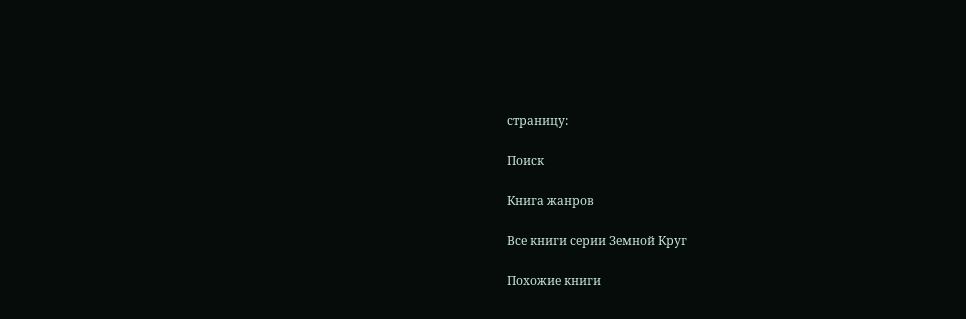страницу:

Поиск

Книга жанров

Все книги серии Земной Круг

Похожие книги